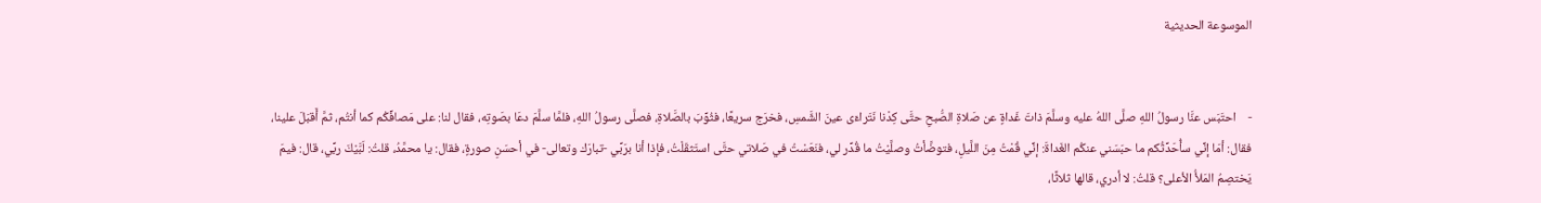الموسوعة الحديثية


-    احتَبَس عنَّا رسولُ اللهِ صلَّى اللهُ عليه وسلَّمَ ذاتَ غَداةٍ عن صَلاةِ الصُّبحِ حتَّى كِدْنا نَتَراءَى عينَ الشَّمسِ، فخرَج سريعًا، فثُوِّبَ بالصَّلاةِ، فصلَّى رسولُ اللهِ، فلمَّا سلَّمَ دعَا بصَوتِه، فقال لنا: على مَصافِّكُم كما أنتُم، ثمَّ أَقبَلَ علينا، فقال: أمَا إنِّي سأُحَدِّثُكم ما حبَسَني عنكُم الغَداةَ: إنِّي قُمْتُ مِنَ اللَّيلِ، فتوضَّأتُ وصلَّيْتُ ما قُدِّر لي، فنَعَسْتُ في صَلاتي حتَّى استَثقَلْتُ، فإذا أنا برَبِّي -تبارَك وتعالى- في أحسَنِ صورةٍ، فقال: يا محمَّدُ، قلتُ: لَبَّيْكَ ربِّي، قال: فيمَ يَختصِمُ المَلأُ الأعلى؟ قلتُ: لا أدري، قالها ثلاثًا،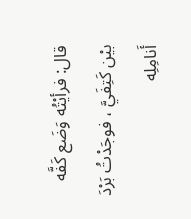قال: فرأيْتُه وَضَع كَفَّه بيْن كَتِفَيَّ ، فوجَدْتُ بَرْدَ أَنامِلِه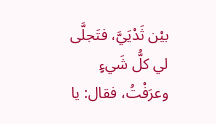بيْن ثَدْيَيَّ، فتَجلَّى لي كلُّ شَيءٍ وعرَفْتُ، فقال: يا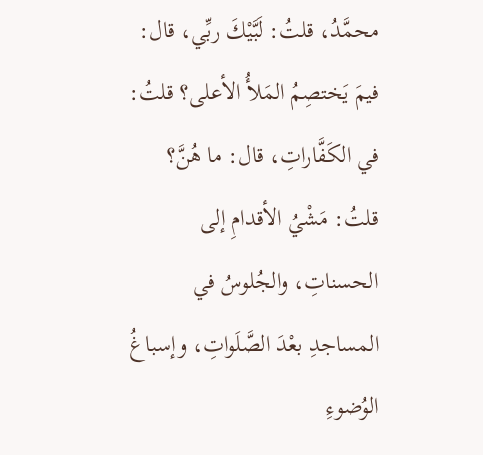محمَّدُ، قلتُ: لَبَّيْكَ ربِّي، قال: فيمَ يَختصِمُ المَلأُ الأعلى؟ قلتُ: في الكَفَّاراتِ، قال: ما هُنَّ؟ قلتُ: مَشْيُ الأقدامِ إلى الحسناتِ، والجُلوسُ في المساجدِ بعْدَ الصَّلَواتِ، وإسباغُ الوُضوءِ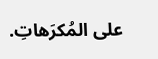على المُكرَهاتِ.